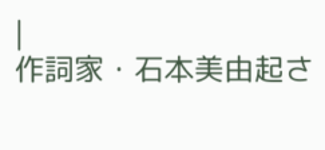|
作詞家・石本美由起さ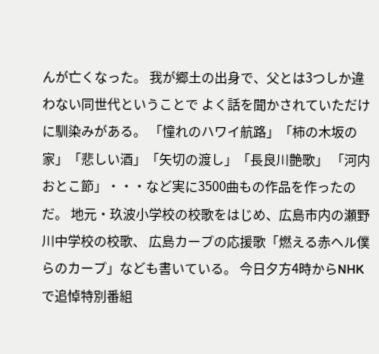んが亡くなった。 我が郷土の出身で、父とは3つしか違わない同世代ということで よく話を聞かされていただけに馴染みがある。 「憧れのハワイ航路」「柿の木坂の家」「悲しい酒」「矢切の渡し」「長良川艶歌」 「河内おとこ節」・・・など実に3500曲もの作品を作ったのだ。 地元・玖波小学校の校歌をはじめ、広島市内の瀬野川中学校の校歌、 広島カープの応援歌「燃える赤ヘル僕らのカープ」なども書いている。 今日夕方4時からNHKで追悼特別番組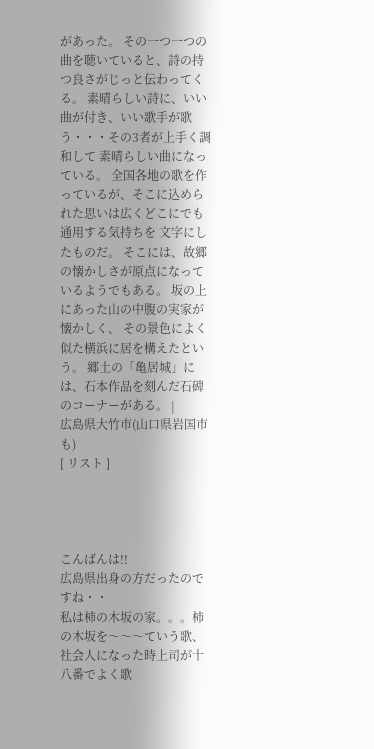があった。 その一つ一つの曲を聴いていると、詩の持つ良さがじっと伝わってくる。 素晴らしい詩に、いい曲が付き、いい歌手が歌う・・・その3者が上手く調和して 素晴らしい曲になっている。 全国各地の歌を作っているが、そこに込められた思いは広くどこにでも通用する気持ちを 文字にしたものだ。 そこには、故郷の懐かしさが原点になっているようでもある。 坂の上にあった山の中腹の実家が懐かしく、 その景色によく似た横浜に居を構えたという。 郷土の「亀居城」には、石本作品を刻んだ石碑のコーナーがある。 |
広島県大竹市(山口県岩国市も)
[ リスト ]




こんばんは!!
広島県出身の方だったのですね・・
私は柿の木坂の家。。。柿の木坂を〜〜〜ていう歌、社会人になった時上司が十八番でよく歌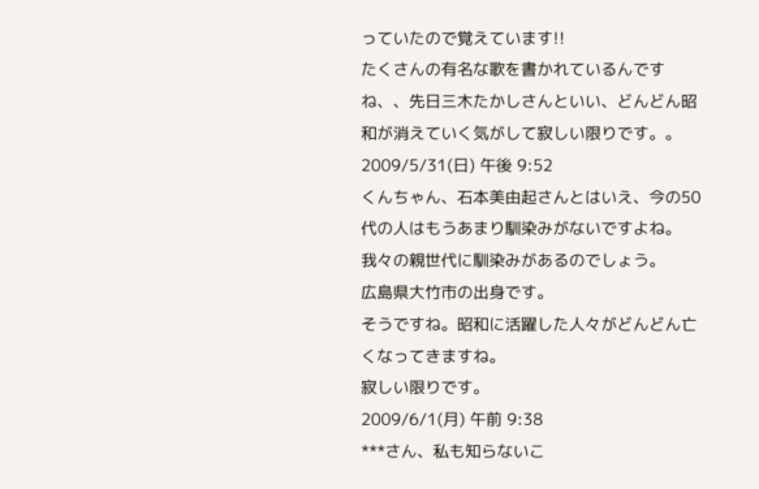っていたので覚えています!!
たくさんの有名な歌を書かれているんですね、、先日三木たかしさんといい、どんどん昭和が消えていく気がして寂しい限りです。。
2009/5/31(日) 午後 9:52
くんちゃん、石本美由起さんとはいえ、今の50代の人はもうあまり馴染みがないですよね。
我々の親世代に馴染みがあるのでしょう。
広島県大竹市の出身です。
そうですね。昭和に活躍した人々がどんどん亡くなってきますね。
寂しい限りです。
2009/6/1(月) 午前 9:38
***さん、私も知らないこ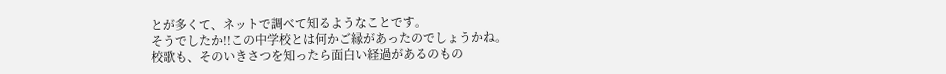とが多くて、ネットで調べて知るようなことです。
そうでしたか!!この中学校とは何かご縁があったのでしょうかね。
校歌も、そのいきさつを知ったら面白い経過があるのもの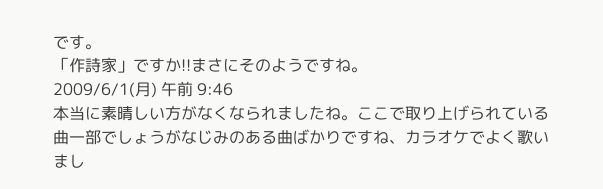です。
「作詩家」ですか!!まさにそのようですね。
2009/6/1(月) 午前 9:46
本当に素晴しい方がなくなられましたね。ここで取り上げられている曲一部でしょうがなじみのある曲ばかりですね、カラオケでよく歌いまし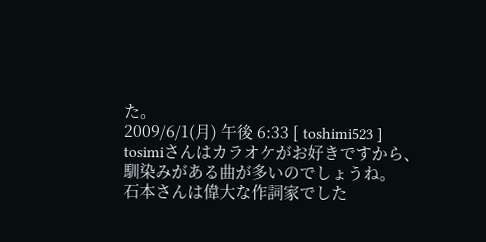た。
2009/6/1(月) 午後 6:33 [ toshimi523 ]
tosimiさんはカラオケがお好きですから、
馴染みがある曲が多いのでしょうね。
石本さんは偉大な作詞家でした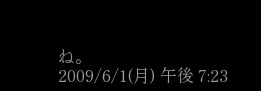ね。
2009/6/1(月) 午後 7:23